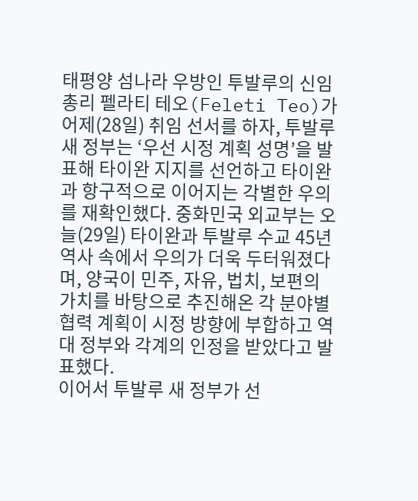태평양 섬나라 우방인 투발루의 신임 총리 펠라티 테오(Feleti Teo)가 어제(28일) 취임 선서를 하자, 투발루 새 정부는 ‘우선 시정 계획 성명’을 발표해 타이완 지지를 선언하고 타이완과 항구적으로 이어지는 각별한 우의를 재확인했다. 중화민국 외교부는 오늘(29일) 타이완과 투발루 수교 45년 역사 속에서 우의가 더욱 두터워졌다며, 양국이 민주, 자유, 법치, 보편의 가치를 바탕으로 추진해온 각 분야별 협력 계획이 시정 방향에 부합하고 역대 정부와 각계의 인정을 받았다고 발표했다.
이어서 투발루 새 정부가 선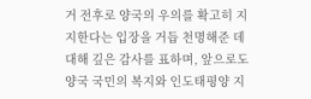거 전후로 양국의 우의를 확고히 지지한다는 입장을 거듭 천명해준 데 대해 깊은 감사를 표하며, 앞으로도 양국 국민의 복지와 인도태평양 지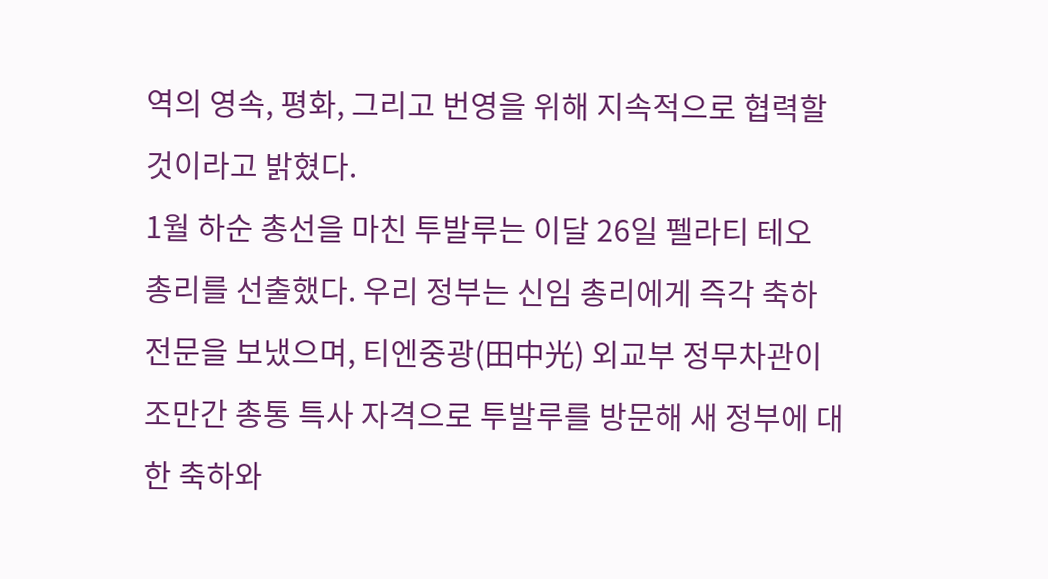역의 영속, 평화, 그리고 번영을 위해 지속적으로 협력할 것이라고 밝혔다.
1월 하순 총선을 마친 투발루는 이달 26일 펠라티 테오 총리를 선출했다. 우리 정부는 신임 총리에게 즉각 축하 전문을 보냈으며, 티엔중광(田中光) 외교부 정무차관이 조만간 총통 특사 자격으로 투발루를 방문해 새 정부에 대한 축하와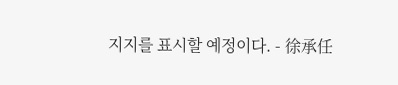지지를 표시할 예정이다. - 徐承任